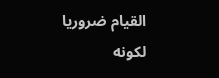القيام ضروريا لكونه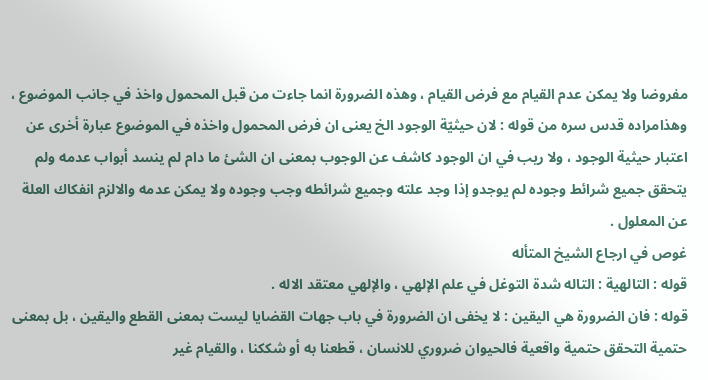مفروضا ولا يمكن عدم القيام مع فرض القيام ، وهذه الضرورة انما جاءت من قبل المحمول واخذ في جانب الموضوع ، وهذامراده قدس سره من قوله : لان حيثيّة الوجود الخ يعنى ان فرض المحمول واخذه في الموضوع عبارة أخرى عن اعتبار حيثية الوجود ، ولا ريب في ان الوجود كاشف عن الوجوب بمعنى ان الشئ ما دام لم ينسد أبواب عدمه ولم يتحقق جميع شرائط وجوده لم يوجدو إذا وجد علته وجميع شرائطه وجب وجوده ولا يمكن عدمه والالزم انفكاك العلة عن المعلول .
غوص في ارجاع الشيخ المتأله
قوله : التالهية : التاله شدة التوغل في علم الإلهي ، والإلهي معتقد الاله .
قوله : فان الضرورة هي اليقين : لا يخفى ان الضرورة في باب جهات القضايا ليست بمعنى القطع واليقين ، بل بمعنى حتمية التحقق حتمية واقعية فالحيوان ضروري للانسان ، قطعنا به أو شككنا ، والقيام غير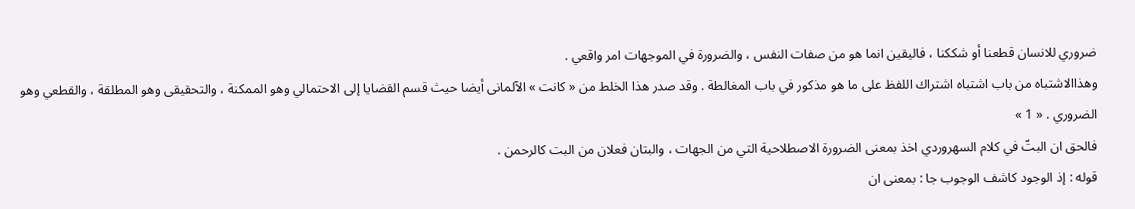ضروري للانسان قطعنا أو شككنا ، فاليقين انما هو من صفات النفس ، والضرورة في الموجهات امر واقعي .
وهذاالاشتباه من باب اشتباه اشتراك اللفظ على ما هو مذكور في باب المغالطة . وقد صدر هذا الخلط من « كانت » الآلمانى أيضا حيث قسم القضايا إلى الاحتمالي وهو الممكنة ، والتحقيقى وهو المطلقة ، والقطعي وهو الضروري . « 1 »
فالحق ان البتّ في كلام السهروردي اخذ بمعنى الضرورة الاصطلاحية التي من الجهات ، والبتان فعلان من البت كالرحمن .
قوله : إذ الوجود كاشف الوجوب جا : بمعنى ان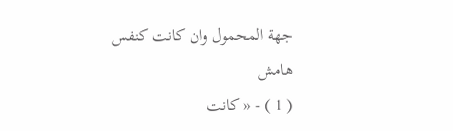جهة المحمول وان كانت كنفس
هامش
( 1 ) - « كانت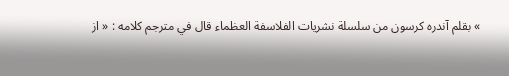» بقلم آندره كرسون من سلسلة نشريات الفلاسفة العظماء قال في مترجم كلامه : « از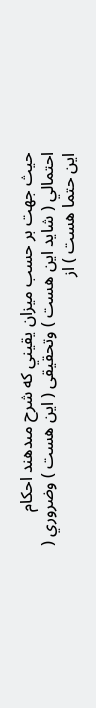حيث جهت بر حسب ميزان يقيني كه شرح مىدهند احكام احتمالي ( شايد اين هست ) وتحقيقى ( اين هست ) وضروري ( اين حتما هست ) از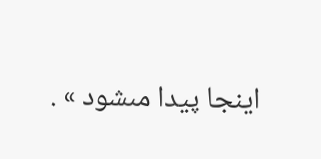اينجا پيدا مىشود » .